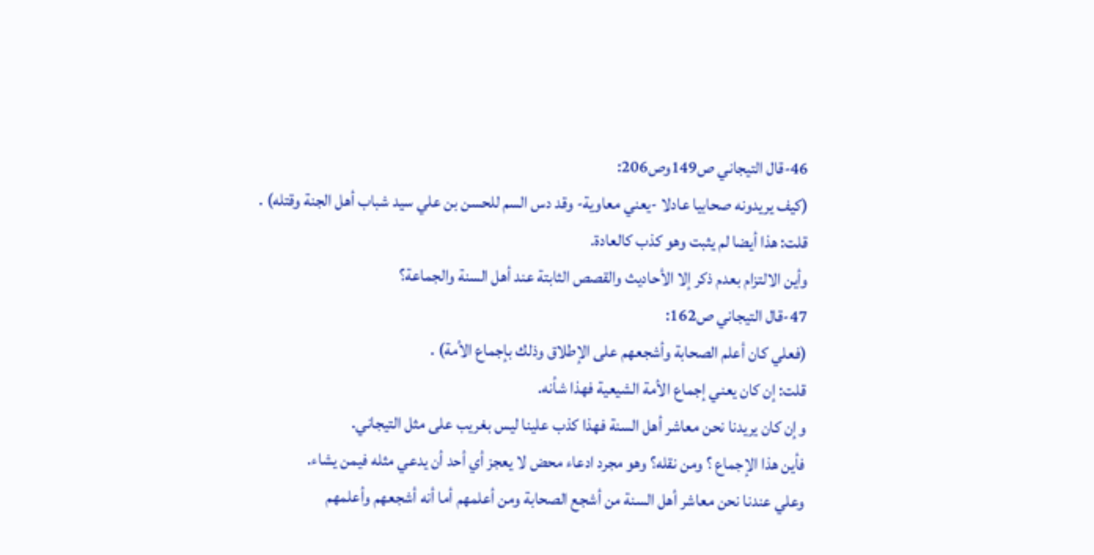46-قال التيجاني ص149وص206:
(كيف يريدونه صحابيا عادلا -يعني معاوية- وقد دس السم للحسن بن علي سيد شباب أهل الجنة وقتله) .
قلت: هذا أيضا لم يثبت وهو كذب كالعادة.
وأين الالتزام بعدم ذكر إلا الأحاديث والقصص الثابتة عند أهل السنة والجماعة؟
47-قال التيجاني ص162:
(فعلي كان أعلم الصحابة وأشجعهم على الإطلاق وذلك بإجماع الأمة) .
قلت: إن كان يعني إجماع الأمة الشيعية فهذا شأنه.
وإن كان يريدنا نحن معاشر أهل السنة فهذا كذب علينا ليس بغريب على مثل التيجاني.
فأين هذا الإجماع ؟ ومن نقله؟ وهو مجرد ادعاء محض لا يعجز أي أحد أن يدعي مثله فيمن يشاء.
وعلي عندنا نحن معاشر أهل السنة من أشجع الصحابة ومن أعلمهم أما أنه أشجعهم وأعلمهم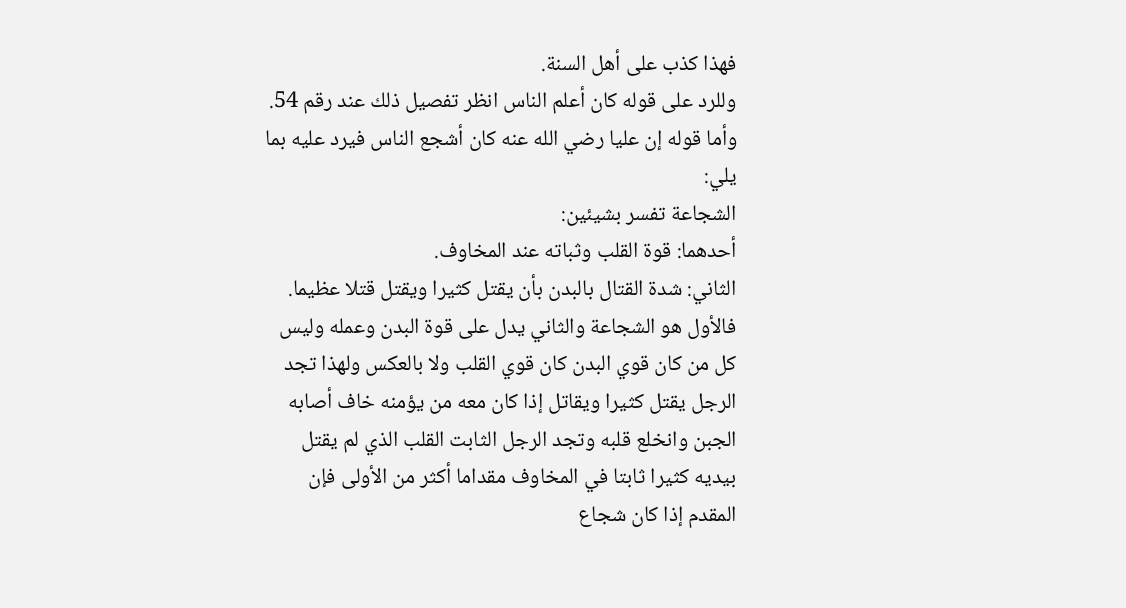فهذا كذب على أهل السنة.
وللرد على قوله كان أعلم الناس انظر تفصيل ذلك عند رقم 54.
وأما قوله إن عليا رضي الله عنه كان أشجع الناس فيرد عليه بما يلي:
الشجاعة تفسر بشيئين:
أحدهما: قوة القلب وثباته عند المخاوف.
الثاني: شدة القتال بالبدن بأن يقتل كثيرا ويقتل قتلا عظيما.
فالأول هو الشجاعة والثاني يدل على قوة البدن وعمله وليس كل من كان قوي البدن كان قوي القلب ولا بالعكس ولهذا تجد الرجل يقتل كثيرا ويقاتل إذا كان معه من يؤمنه خاف أصابه الجبن وانخلع قلبه وتجد الرجل الثابت القلب الذي لم يقتل بيديه كثيرا ثابتا في المخاوف مقداما أكثر من الأولى فإن المقدم إذا كان شجاع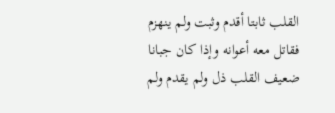القلب ثابتا أقدم وثبت ولم ينهزم فقاتل معه أعوانه وإذا كان جبانا ضعيف القلب ذل ولم يقدم ولم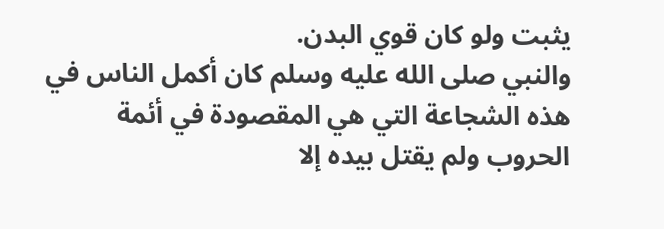يثبت ولو كان قوي البدن.
والنبي صلى الله عليه وسلم كان أكمل الناس في هذه الشجاعة التي هي المقصودة في أئمة الحروب ولم يقتل بيده إلا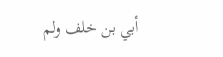أبي بن خلف ولم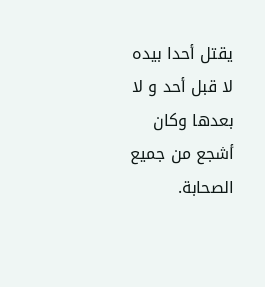يقتل أحدا بيده لا قبل أحد و لا بعدها وكان أشجع من جميع الصحابة.